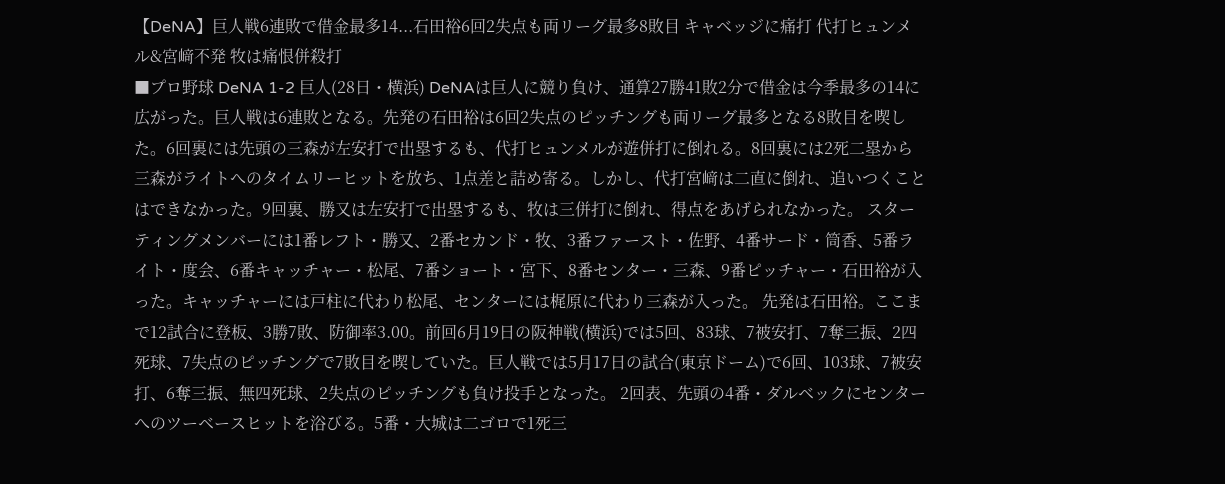【DeNA】巨人戦6連敗で借金最多14...石田裕6回2失点も両リーグ最多8敗目 キャベッジに痛打 代打ヒュンメル&宮﨑不発 牧は痛恨併殺打
■プロ野球 DeNA 1-2 巨人(28日・横浜) DeNAは巨人に競り負け、通算27勝41敗2分で借金は今季最多の14に広がった。巨人戦は6連敗となる。先発の石田裕は6回2失点のピッチングも両リーグ最多となる8敗目を喫した。6回裏には先頭の三森が左安打で出塁するも、代打ヒュンメルが遊併打に倒れる。8回裏には2死二塁から三森がライトへのタイムリーヒットを放ち、1点差と詰め寄る。しかし、代打宮﨑は二直に倒れ、追いつくことはできなかった。9回裏、勝又は左安打で出塁するも、牧は三併打に倒れ、得点をあげられなかった。 スターティングメンバーには1番レフト・勝又、2番セカンド・牧、3番ファースト・佐野、4番サード・筒香、5番ライト・度会、6番キャッチャー・松尾、7番ショート・宮下、8番センター・三森、9番ピッチャー・石田裕が入った。キャッチャーには戸柱に代わり松尾、センターには梶原に代わり三森が入った。 先発は石田裕。ここまで12試合に登板、3勝7敗、防御率3.00。前回6月19日の阪神戦(横浜)では5回、83球、7被安打、7奪三振、2四死球、7失点のピッチングで7敗目を喫していた。巨人戦では5月17日の試合(東京ドーム)で6回、103球、7被安打、6奪三振、無四死球、2失点のピッチングも負け投手となった。 2回表、先頭の4番・ダルベックにセンターへのツーベースヒットを浴びる。5番・大城は二ゴロで1死三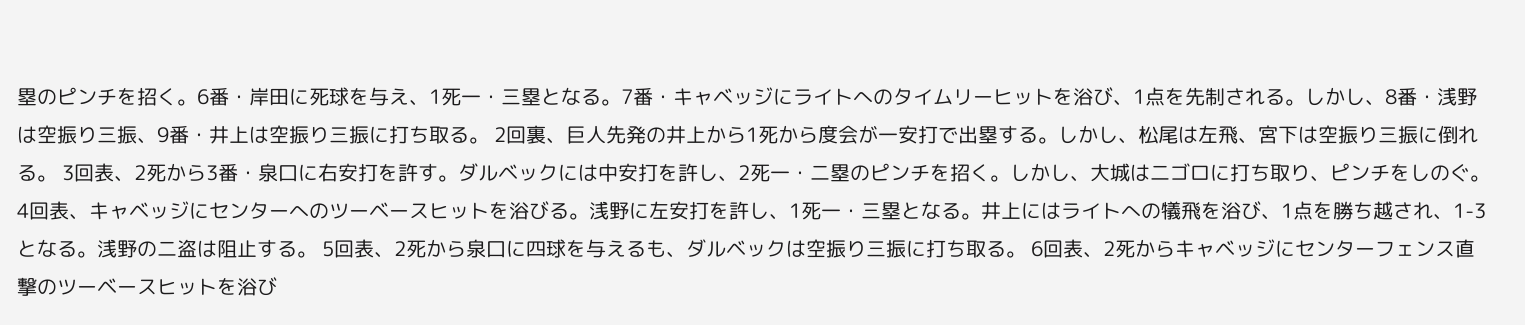塁のピンチを招く。6番・岸田に死球を与え、1死一・三塁となる。7番・キャベッジにライトへのタイムリーヒットを浴び、1点を先制される。しかし、8番・浅野は空振り三振、9番・井上は空振り三振に打ち取る。 2回裏、巨人先発の井上から1死から度会が一安打で出塁する。しかし、松尾は左飛、宮下は空振り三振に倒れる。 3回表、2死から3番・泉口に右安打を許す。ダルベックには中安打を許し、2死一・二塁のピンチを招く。しかし、大城は二ゴロに打ち取り、ピンチをしのぐ。 4回表、キャベッジにセンターへのツーベースヒットを浴びる。浅野に左安打を許し、1死一・三塁となる。井上にはライトへの犠飛を浴び、1点を勝ち越され、1-3となる。浅野の二盗は阻止する。 5回表、2死から泉口に四球を与えるも、ダルベックは空振り三振に打ち取る。 6回表、2死からキャベッジにセンターフェンス直撃のツーベースヒットを浴び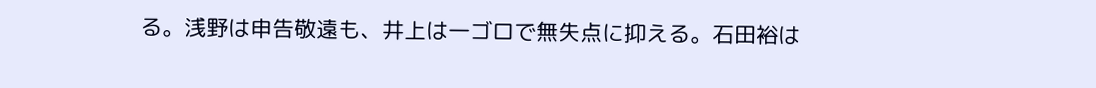る。浅野は申告敬遠も、井上は一ゴロで無失点に抑える。石田裕は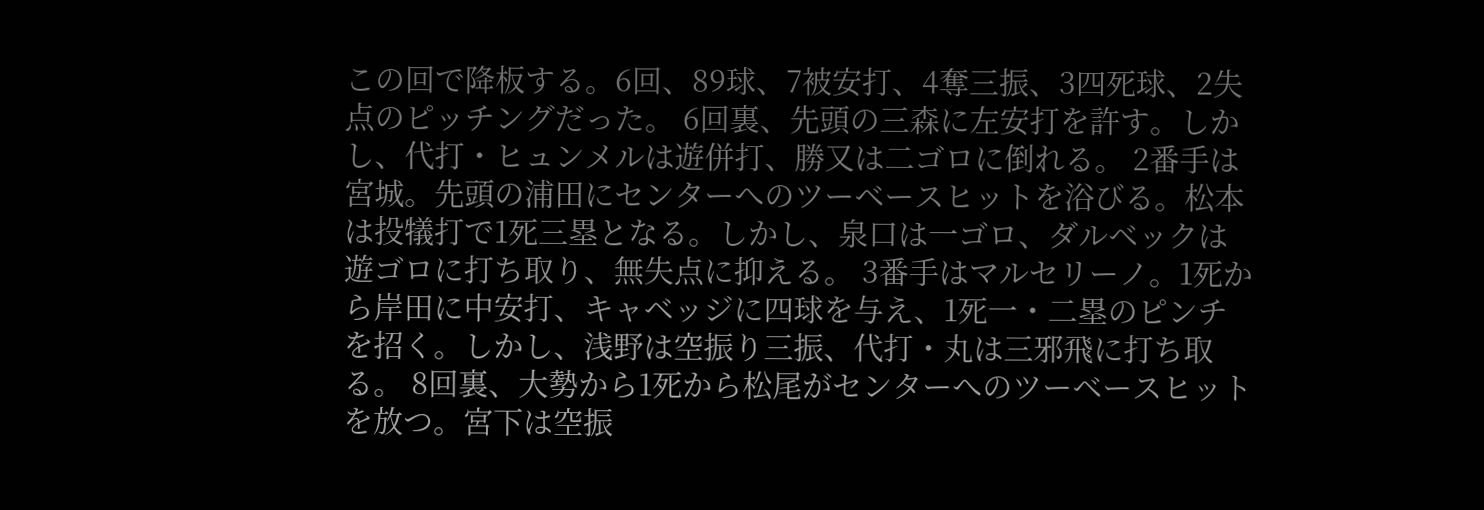この回で降板する。6回、89球、7被安打、4奪三振、3四死球、2失点のピッチングだった。 6回裏、先頭の三森に左安打を許す。しかし、代打・ヒュンメルは遊併打、勝又は二ゴロに倒れる。 2番手は宮城。先頭の浦田にセンターへのツーベースヒットを浴びる。松本は投犠打で1死三塁となる。しかし、泉口は一ゴロ、ダルベックは遊ゴロに打ち取り、無失点に抑える。 3番手はマルセリーノ。1死から岸田に中安打、キャベッジに四球を与え、1死一・二塁のピンチを招く。しかし、浅野は空振り三振、代打・丸は三邪飛に打ち取る。 8回裏、大勢から1死から松尾がセンターへのツーベースヒットを放つ。宮下は空振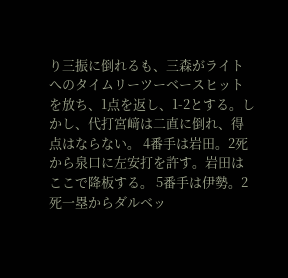り三振に倒れるも、三森がライトへのタイムリーツーベースヒットを放ち、1点を返し、1-2とする。しかし、代打宮﨑は二直に倒れ、得点はならない。 4番手は岩田。2死から泉口に左安打を許す。岩田はここで降板する。 5番手は伊勢。2死一塁からダルベッ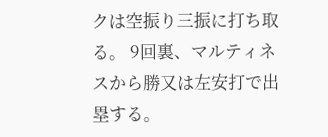クは空振り三振に打ち取る。 9回裏、マルティネスから勝又は左安打で出塁する。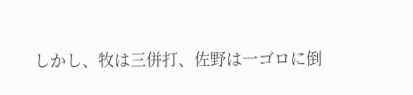しかし、牧は三併打、佐野は一ゴロに倒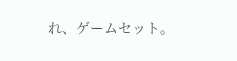れ、ゲームセット。